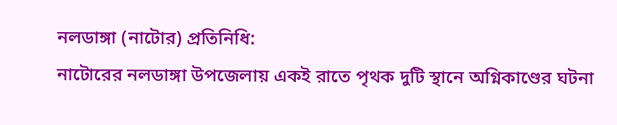নলডাঙ্গা (নাটোর) প্রতিনিধি:
নাটোরের নলডাঙ্গা উপজেলায় একই রাতে পৃথক দুটি স্থানে অগ্নিকাণ্ডের ঘটনা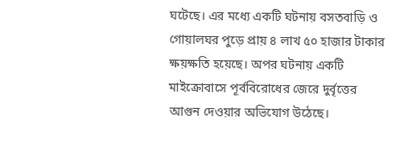ঘটেছে। এর মধ্যে একটি ঘটনায় বসতবাড়ি ও গোয়ালঘর পুড়ে প্রায় ৪ লাখ ৫০ হাজার টাকার ক্ষয়ক্ষতি হয়েছে। অপর ঘটনায় একটি মাইক্রোবাসে পূর্ববিরোধের জেরে দুর্বৃত্তের আগুন দেওয়ার অভিযোগ উঠেছে।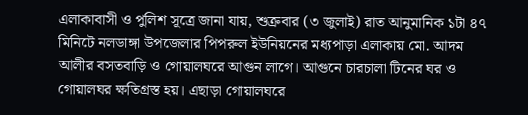এলাকাবাসী ও পুলিশ সূত্রে জানা যায়, শুক্রবার (৩ জুলাই) রাত আনুমানিক ১টা ৪৭ মিনিটে নলডাঙ্গা উপজেলার পিপরুল ইউনিয়নের মধ্যপাড়া এলাকায় মো. আদম আলীর বসতবাড়ি ও গোয়ালঘরে আগুন লাগে। আগুনে চারচালা টিনের ঘর ও গোয়ালঘর ক্ষতিগ্রস্ত হয়। এছাড়া গোয়ালঘরে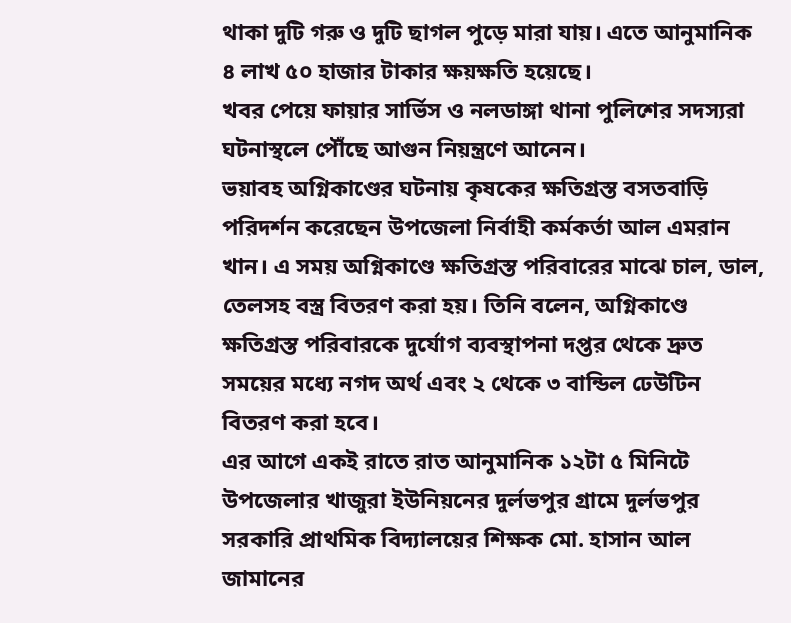থাকা দুটি গরু ও দুটি ছাগল পুড়ে মারা যায়। এতে আনুমানিক ৪ লাখ ৫০ হাজার টাকার ক্ষয়ক্ষতি হয়েছে।
খবর পেয়ে ফায়ার সার্ভিস ও নলডাঙ্গা থানা পুলিশের সদস্যরা ঘটনাস্থলে পৌঁছে আগুন নিয়ন্ত্রণে আনেন।
ভয়াবহ অগ্নিকাণ্ডের ঘটনায় কৃষকের ক্ষতিগ্রস্ত বসতবাড়ি পরিদর্শন করেছেন উপজেলা নির্বাহী কর্মকর্তা আল এমরান খান। এ সময় অগ্নিকাণ্ডে ক্ষতিগ্রস্ত পরিবারের মাঝে চাল, ডাল, তেলসহ বস্ত্র বিতরণ করা হয়। তিনি বলেন, অগ্নিকাণ্ডে ক্ষতিগ্রস্ত পরিবারকে দুর্যোগ ব্যবস্থাপনা দপ্তর থেকে দ্রুত সময়ের মধ্যে নগদ অর্থ এবং ২ থেকে ৩ বান্ডিল ঢেউটিন বিতরণ করা হবে।
এর আগে একই রাতে রাত আনুমানিক ১২টা ৫ মিনিটে উপজেলার খাজুরা ইউনিয়নের দুর্লভপুর গ্রামে দুর্লভপুর সরকারি প্রাথমিক বিদ্যালয়ের শিক্ষক মো. হাসান আল জামানের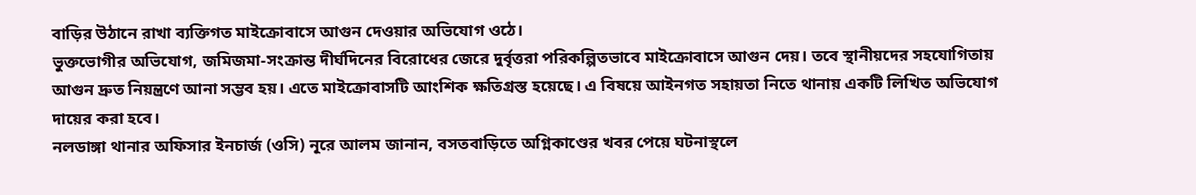বাড়ির উঠানে রাখা ব্যক্তিগত মাইক্রোবাসে আগুন দেওয়ার অভিযোগ ওঠে।
ভুক্তভোগীর অভিযোগ, জমিজমা-সংক্রান্ত দীর্ঘদিনের বিরোধের জেরে দুর্বৃত্তরা পরিকল্পিতভাবে মাইক্রোবাসে আগুন দেয়। তবে স্থানীয়দের সহযোগিতায় আগুন দ্রুত নিয়ন্ত্রণে আনা সম্ভব হয়। এতে মাইক্রোবাসটি আংশিক ক্ষতিগ্রস্ত হয়েছে। এ বিষয়ে আইনগত সহায়তা নিতে থানায় একটি লিখিত অভিযোগ দায়ের করা হবে।
নলডাঙ্গা থানার অফিসার ইনচার্জ (ওসি) নূরে আলম জানান, বসতবাড়িতে অগ্নিকাণ্ডের খবর পেয়ে ঘটনাস্থলে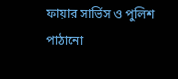ফায়ার সার্ভিস ও পুলিশ পাঠানো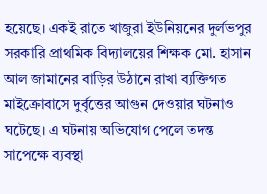হয়েছে। একই রাতে খাজুরা ইউনিয়নের দুর্লভপুর সরকারি প্রাথমিক বিদ্যালয়ের শিক্ষক মো. হাসান আল জামানের বাড়ির উঠানে রাখা ব্যক্তিগত মাইক্রোবাসে দুর্বৃত্তের আগুন দেওয়ার ঘটনাও ঘটেছে। এ ঘটনায় অভিযোগ পেলে তদন্ত সাপেক্ষে ব্যবস্থা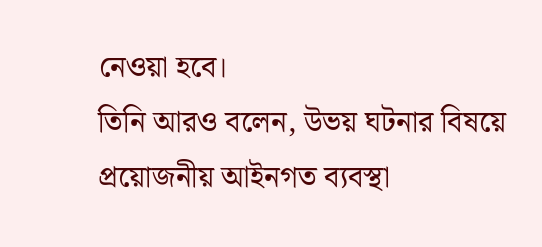নেওয়া হবে।
তিনি আরও বলেন, উভয় ঘটনার বিষয়ে প্রয়োজনীয় আইনগত ব্যবস্থা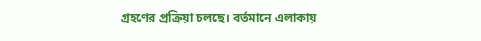গ্রহণের প্রক্রিয়া চলছে। বর্তমানে এলাকায়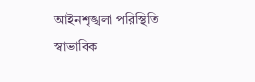আইনশৃঙ্খলা পরিস্থিতি স্বাভাবিক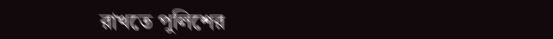রাখতে পুলিশের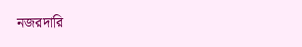নজরদারি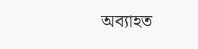অব্যাহত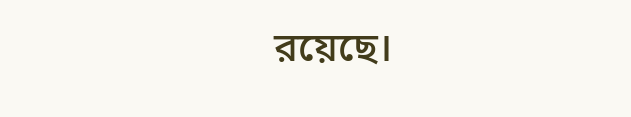রয়েছে।